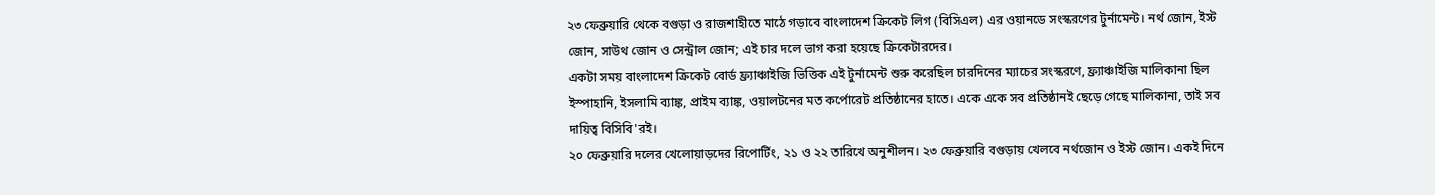২৩ ফেব্রুয়ারি থেকে বগুড়া ও রাজশাহীতে মাঠে গড়াবে বাংলাদেশ ক্রিকেট লিগ (বিসিএল) এর ওয়ানডে সংস্করণের টুর্নামেন্ট। নর্থ জোন, ইস্ট জোন, সাউথ জোন ও সেন্ট্রাল জোন; এই চার দলে ভাগ করা হয়েছে ক্রিকেটারদের।
একটা সময় বাংলাদেশ ক্রিকেট বোর্ড ফ্র্যাঞ্চাইজি ভিত্তিক এই টুর্নামেন্ট শুরু করেছিল চারদিনের ম্যাচের সংস্করণে, ফ্র্যাঞ্চাইজি মালিকানা ছিল ইস্পাহানি, ইসলামি ব্যাঙ্ক, প্রাইম ব্যাঙ্ক, ওয়ালটনের মত কর্পোরেট প্রতিষ্ঠানের হাতে। একে একে সব প্রতিষ্ঠানই ছেড়ে গেছে মালিকানা, তাই সব দায়িত্ব বিসিবি'রই।
২০ ফেব্রুয়ারি দলের খেলোয়াড়দের রিপোর্টিং, ২১ ও ২২ তারিখে অনুশীলন। ২৩ ফেব্রুয়ারি বগুড়ায় খেলবে নর্থজোন ও ইস্ট জোন। একই দিনে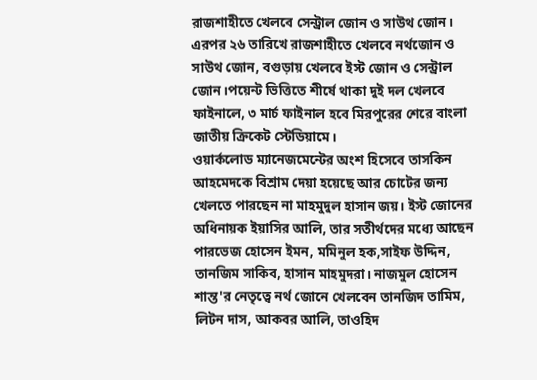রাজশাহীতে খেলবে সেন্ট্রাল জোন ও সাউথ জোন। এরপর ২৬ তারিখে রাজশাহীতে খেলবে নর্থজোন ও সাউথ জোন, বগুড়ায় খেলবে ইস্ট জোন ও সেন্ট্রাল জোন।পয়েন্ট ভিত্তিতে শীর্ষে থাকা দুই দল খেলবে ফাইনালে, ৩ মার্চ ফাইনাল হবে মিরপুরের শেরে বাংলা জাতীয় ক্রিকেট স্টেডিয়ামে।
ওয়ার্কলোড ম্যানেজমেন্টের অংশ হিসেবে তাসকিন আহমেদকে বিশ্রাম দেয়া হয়েছে আর চোটের জন্য খেলতে পারছেন না মাহমুদুল হাসান জয়। ইস্ট জোনের অধিনায়ক ইয়াসির আলি, তার সতীর্থদের মধ্যে আছেন পারভেজ হোসেন ইমন, মমিনুল হক,সাইফ উদ্দিন, তানজিম সাকিব, হাসান মাহমুদরা। নাজমুল হোসেন শান্ত'র নেতৃত্বে নর্থ জোনে খেলবেন তানজিদ তামিম, লিটন দাস, আকবর আলি, তাওহিদ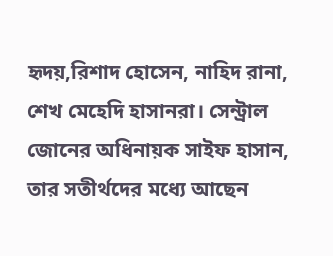হৃদয়,রিশাদ হোসেন, নাহিদ রানা, শেখ মেহেদি হাসানরা। সেন্ট্রাল জোনের অধিনায়ক সাইফ হাসান, তার সতীর্থদের মধ্যে আছেন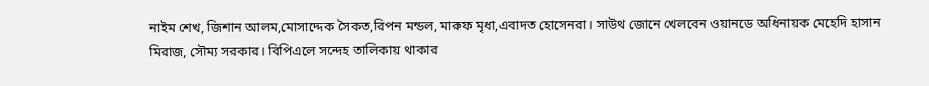নাইম শেখ, জিশান আলম,মোসাদ্দেক সৈকত,রিপন মন্ডল, মারুফ মৃধা,এবাদত হোসেনরা। সাউথ জোনে খেলবেন ওয়ানডে অধিনায়ক মেহেদি হাসান মিরাজ, সৌম্য সরকার। বিপিএলে সন্দেহ তালিকায় থাকার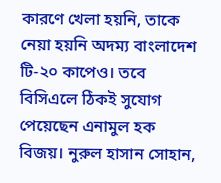কারণে খেলা হয়নি, তাকে নেয়া হয়নি অদম্য বাংলাদেশ টি-২০ কাপেও। তবে বিসিএলে ঠিকই সুযোগ পেয়েছেন এনামুল হক বিজয়। নুরুল হাসান সোহান,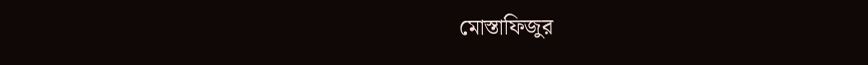মোস্তাফিজুর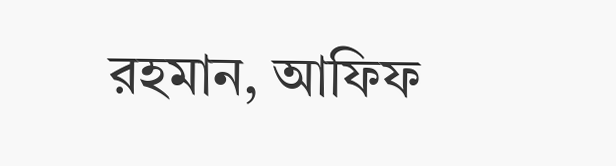রহমান, আফিফ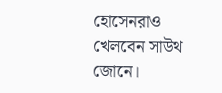হোসেনরাও খেলবেন সাউথ জোনে।